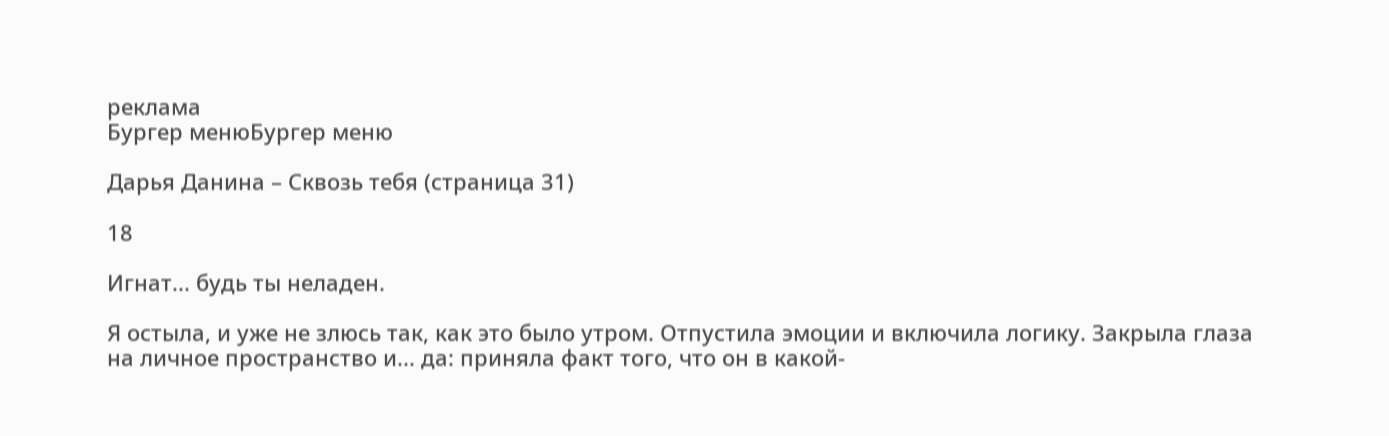реклама
Бургер менюБургер меню

Дарья Данина – Сквозь тебя (страница 31)

18

Игнат... будь ты неладен.

Я остыла, и уже не злюсь так, как это было утром. Отпустила эмоции и включила логику. Закрыла глаза на личное пространство и... да: приняла факт того, что он в какой-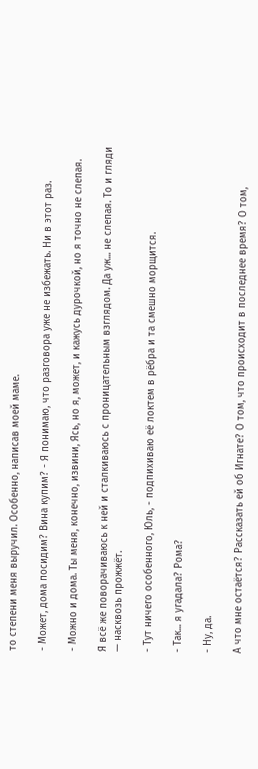то степени меня выручил. Особенно, написав моей маме.

- Может, дома посидим? Вина купим? - Я понимаю, что разговора уже не избежать. Ни в этот раз.

- Можно и дома. Ты меня, конечно, извини, Ясь, но я, может, и кажусь дурочкой, но я точно не слепая.

Я всё же поворачиваюсь к ней и сталкиваюсь с проницательным взглядом. Да уж... не слепая. То и гляди — насквозь прожжёт.

- Тут ничего особенного, Юль, - подпихиваю её локтем в рёбра и та смешно морщится.

- Так... я угадала? Рома?

- Ну, да.

А что мне остаётся? Рассказать ей об Игнате? О том, что происходит в последнее время? О том,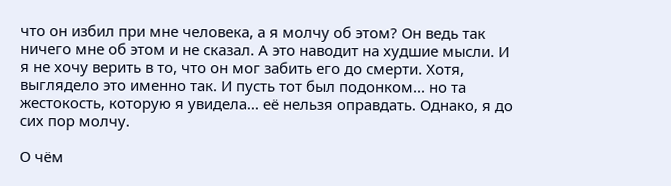что он избил при мне человека, а я молчу об этом? Он ведь так ничего мне об этом и не сказал. А это наводит на худшие мысли. И я не хочу верить в то, что он мог забить его до смерти. Хотя, выглядело это именно так. И пусть тот был подонком... но та жестокость, которую я увидела... её нельзя оправдать. Однако, я до сих пор молчу.

О чём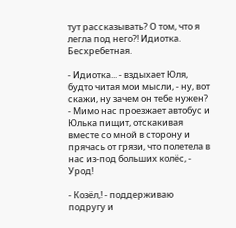тут рассказывать? О том, что я легла под него?! Идиотка. Бесхребетная.

- Идиотка... - вздыхает Юля, будто читая мои мысли, - ну, вот скажи, ну зачем он тебе нужен? - Мимо нас проезжает автобус и Юлька пищит, отскакивая вместе со мной в сторону и прячась от грязи, что полетела в нас из-под больших колёс, - Урод!

- Козёл,! - поддерживаю подругу и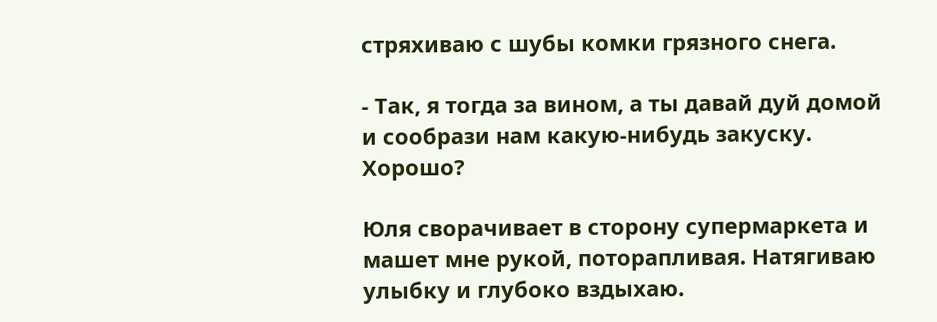стряхиваю с шубы комки грязного снега.

- Так, я тогда за вином, а ты давай дуй домой и сообрази нам какую-нибудь закуску. Хорошо?

Юля сворачивает в сторону супермаркета и машет мне рукой, поторапливая. Натягиваю улыбку и глубоко вздыхаю.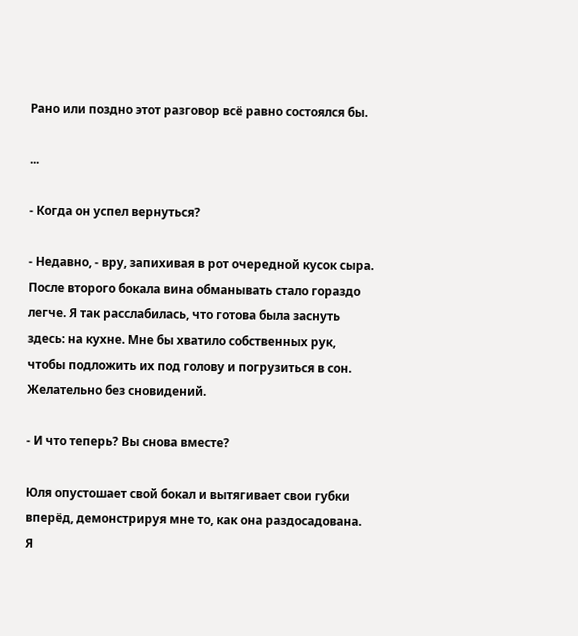Рано или поздно этот разговор всё равно состоялся бы.

...

- Когда он успел вернуться?

- Недавно, - вру, запихивая в рот очередной кусок сыра. После второго бокала вина обманывать стало гораздо легче. Я так расслабилась, что готова была заснуть здесь: на кухне. Мне бы хватило собственных рук, чтобы подложить их под голову и погрузиться в сон. Желательно без сновидений.

- И что теперь? Вы снова вместе?

Юля опустошает свой бокал и вытягивает свои губки вперёд, демонстрируя мне то, как она раздосадована. Я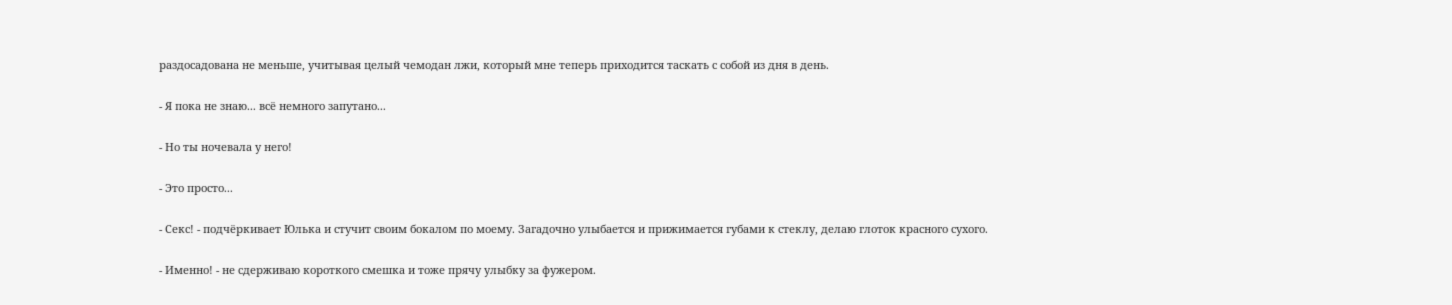раздосадована не меньше, учитывая целый чемодан лжи, который мне теперь приходится таскать с собой из дня в день.

- Я пока не знаю... всё немного запутано...

- Но ты ночевала у него!

- Это просто...

- Секс! - подчёркивает Юлька и стучит своим бокалом по моему. Загадочно улыбается и прижимается губами к стеклу, делаю глоток красного сухого.

- Именно! - не сдерживаю короткого смешка и тоже прячу улыбку за фужером.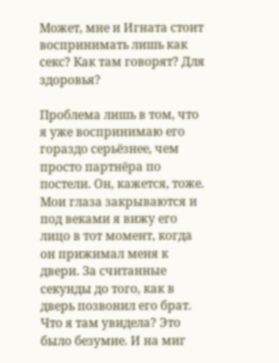Может, мне и Игната стоит воспринимать лишь как секс? Как там говорят? Для здоровья?

Проблема лишь в том, что я уже воспринимаю его гораздо серьёзнее, чем просто партнёра по постели. Он, кажется, тоже. Мои глаза закрываются и под веками я вижу его лицо в тот момент, когда он прижимал меня к двери. За считанные секунды до того, как в дверь позвонил его брат. Что я там увидела? Это было безумие. И на миг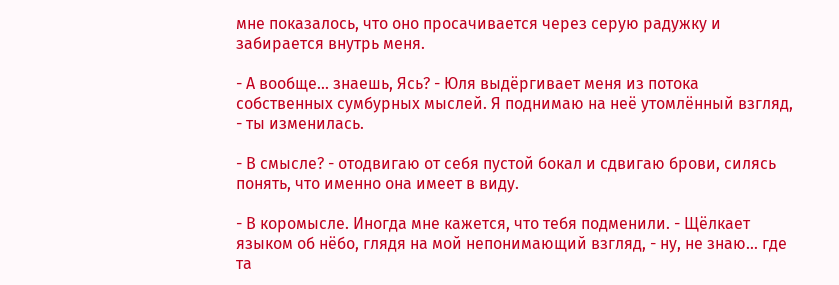мне показалось, что оно просачивается через серую радужку и забирается внутрь меня.

- А вообще... знаешь, Ясь? - Юля выдёргивает меня из потока собственных сумбурных мыслей. Я поднимаю на неё утомлённый взгляд, - ты изменилась.

- В смысле? - отодвигаю от себя пустой бокал и сдвигаю брови, силясь понять, что именно она имеет в виду.

- В коромысле. Иногда мне кажется, что тебя подменили. - Щёлкает языком об нёбо, глядя на мой непонимающий взгляд, - ну, не знаю... где та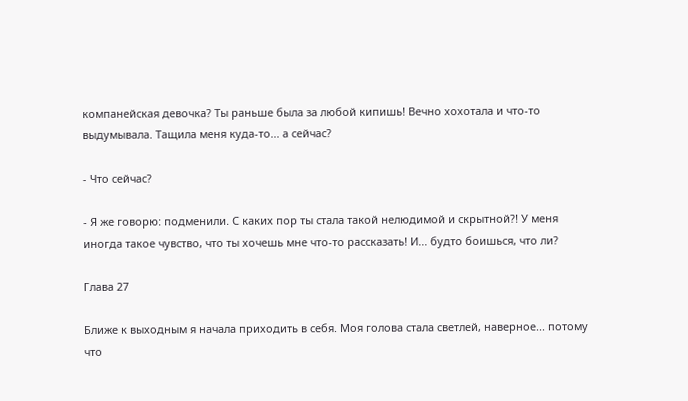компанейская девочка? Ты раньше была за любой кипишь! Вечно хохотала и что-то выдумывала. Тащила меня куда-то... а сейчас?

- Что сейчас?

- Я же говорю: подменили. С каких пор ты стала такой нелюдимой и скрытной?! У меня иногда такое чувство, что ты хочешь мне что-то рассказать! И... будто боишься, что ли?

Глава 27

Ближе к выходным я начала приходить в себя. Моя голова стала светлей, наверное... потому что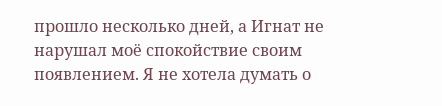прошло несколько дней, а Игнат не нарушал моё спокойствие своим появлением. Я не хотела думать о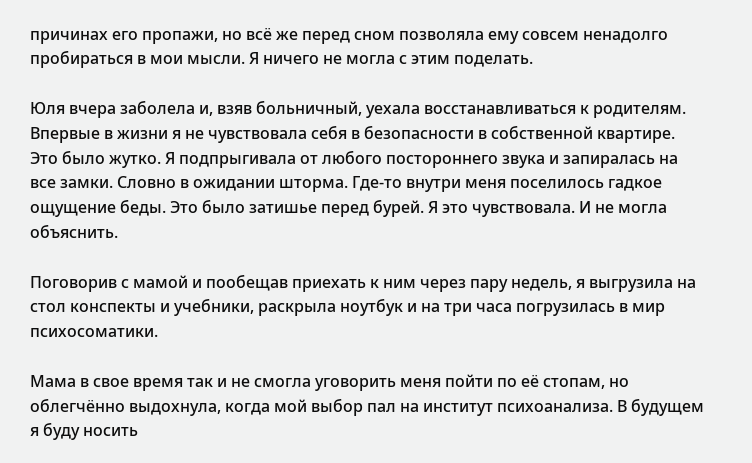причинах его пропажи, но всё же перед сном позволяла ему совсем ненадолго пробираться в мои мысли. Я ничего не могла с этим поделать.

Юля вчера заболела и, взяв больничный, уехала восстанавливаться к родителям. Впервые в жизни я не чувствовала себя в безопасности в собственной квартире. Это было жутко. Я подпрыгивала от любого постороннего звука и запиралась на все замки. Словно в ожидании шторма. Где-то внутри меня поселилось гадкое ощущение беды. Это было затишье перед бурей. Я это чувствовала. И не могла объяснить.

Поговорив с мамой и пообещав приехать к ним через пару недель, я выгрузила на стол конспекты и учебники, раскрыла ноутбук и на три часа погрузилась в мир психосоматики.

Мама в свое время так и не смогла уговорить меня пойти по её стопам, но облегчённо выдохнула, когда мой выбор пал на институт психоанализа. В будущем я буду носить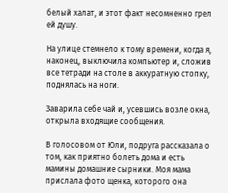белый халат, и этот факт несомненно грел ей душу.

На улице стемнело к тому времени, когда я, наконец, выключила компьютер и, сложив все тетради на столе в аккуратную стопку, поднялась на ноги.

Заварила себе чай и, усевшись возле окна, открыла входящие сообщения.

В голосовом от Юли, подруга рассказала о том, как приятно болеть дома и есть мамины домашние сырники. Моя мама прислала фото щенка, которого она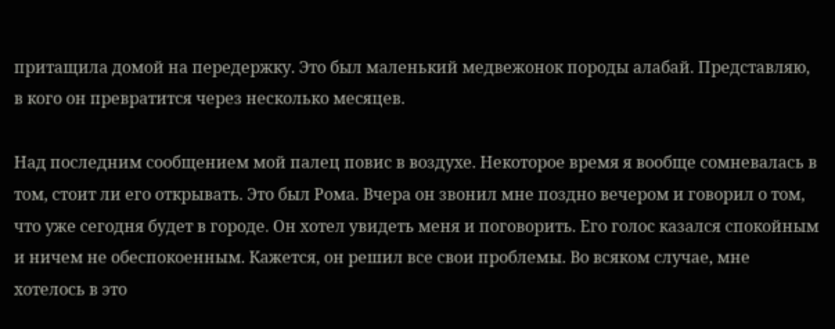притащила домой на передержку. Это был маленький медвежонок породы алабай. Представляю, в кого он превратится через несколько месяцев.

Над последним сообщением мой палец повис в воздухе. Некоторое время я вообще сомневалась в том, стоит ли его открывать. Это был Рома. Вчера он звонил мне поздно вечером и говорил о том, что уже сегодня будет в городе. Он хотел увидеть меня и поговорить. Его голос казался спокойным и ничем не обеспокоенным. Кажется, он решил все свои проблемы. Во всяком случае, мне хотелось в это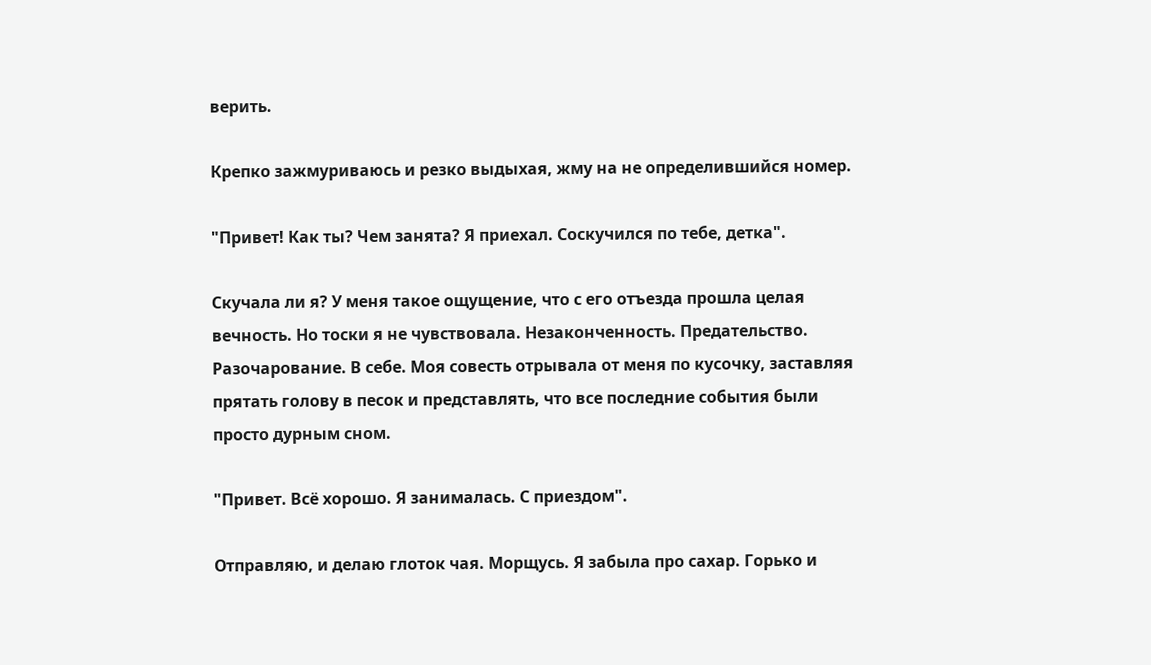верить.

Крепко зажмуриваюсь и резко выдыхая, жму на не определившийся номер.

"Привет! Как ты? Чем занята? Я приехал. Соскучился по тебе, детка".

Скучала ли я? У меня такое ощущение, что с его отъезда прошла целая вечность. Но тоски я не чувствовала. Незаконченность. Предательство. Разочарование. В себе. Моя совесть отрывала от меня по кусочку, заставляя прятать голову в песок и представлять, что все последние события были просто дурным сном.

"Привет. Всё хорошо. Я занималась. С приездом".

Отправляю, и делаю глоток чая. Морщусь. Я забыла про сахар. Горько и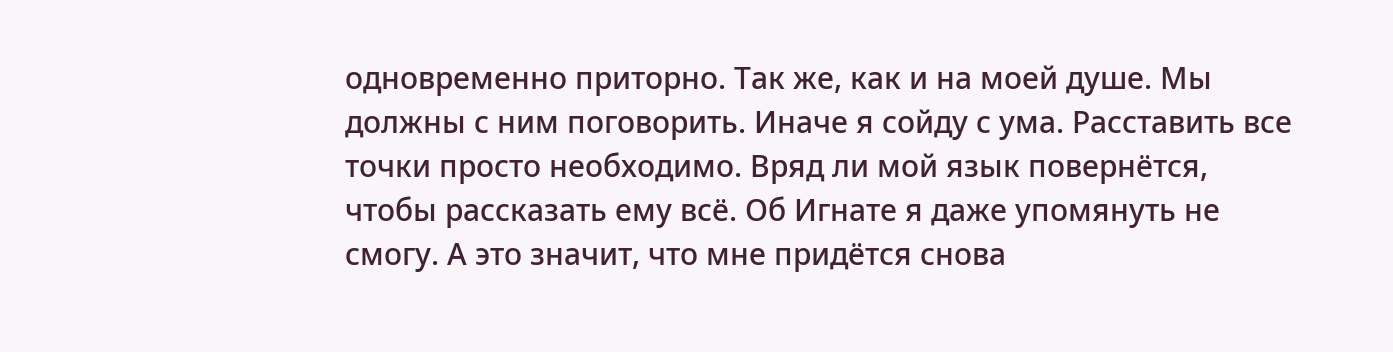одновременно приторно. Так же, как и на моей душе. Мы должны с ним поговорить. Иначе я сойду с ума. Расставить все точки просто необходимо. Вряд ли мой язык повернётся, чтобы рассказать ему всё. Об Игнате я даже упомянуть не смогу. А это значит, что мне придётся снова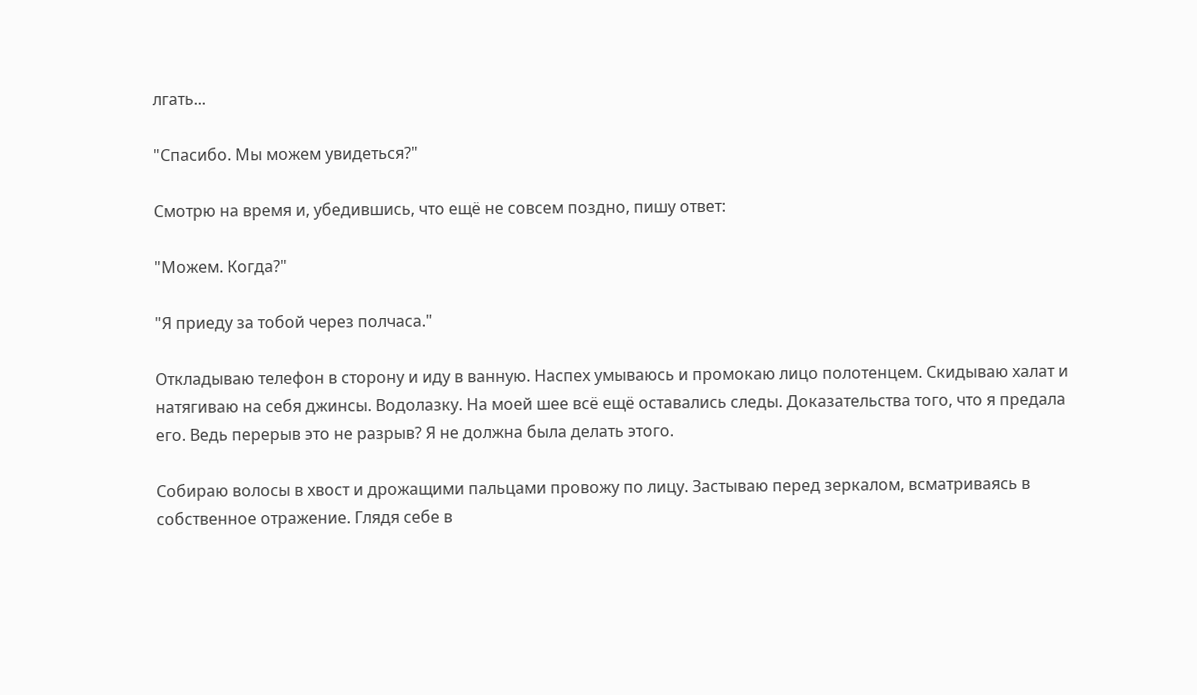лгать...

"Спасибо. Мы можем увидеться?"

Смотрю на время и, убедившись, что ещё не совсем поздно, пишу ответ:

"Можем. Когда?"

"Я приеду за тобой через полчаса."

Откладываю телефон в сторону и иду в ванную. Наспех умываюсь и промокаю лицо полотенцем. Скидываю халат и натягиваю на себя джинсы. Водолазку. На моей шее всё ещё оставались следы. Доказательства того, что я предала его. Ведь перерыв это не разрыв? Я не должна была делать этого.

Собираю волосы в хвост и дрожащими пальцами провожу по лицу. Застываю перед зеркалом, всматриваясь в собственное отражение. Глядя себе в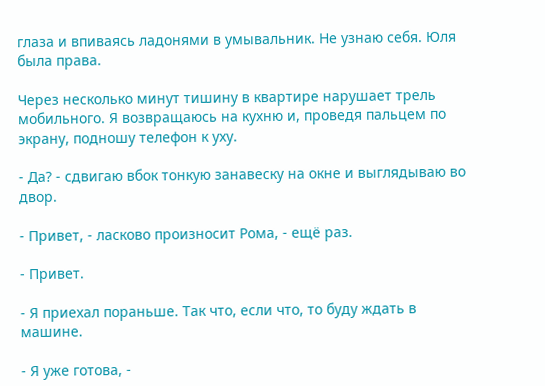глаза и впиваясь ладонями в умывальник. Не узнаю себя. Юля была права.

Через несколько минут тишину в квартире нарушает трель мобильного. Я возвращаюсь на кухню и, проведя пальцем по экрану, подношу телефон к уху.

- Да? - сдвигаю вбок тонкую занавеску на окне и выглядываю во двор.

- Привет, - ласково произносит Рома, - ещё раз.

- Привет.

- Я приехал пораньше. Так что, если что, то буду ждать в машине.

- Я уже готова, -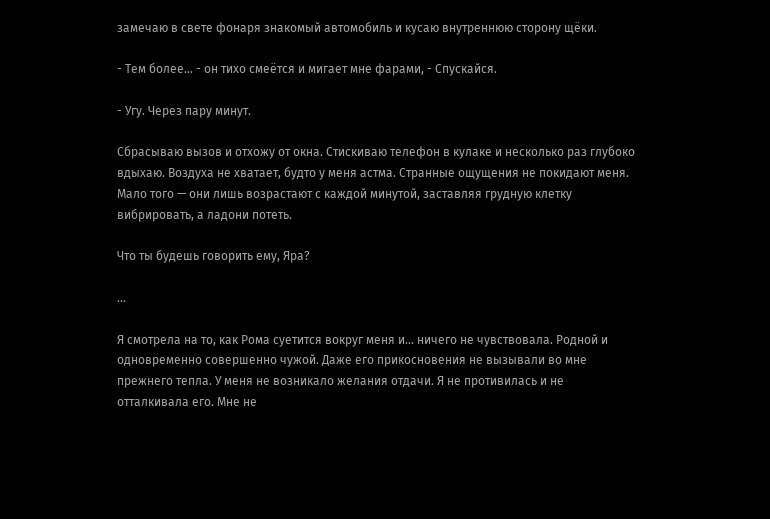замечаю в свете фонаря знакомый автомобиль и кусаю внутреннюю сторону щёки.

- Тем более... - он тихо смеётся и мигает мне фарами, - Спускайся.

- Угу. Через пару минут.

Сбрасываю вызов и отхожу от окна. Стискиваю телефон в кулаке и несколько раз глубоко вдыхаю. Воздуха не хватает, будто у меня астма. Странные ощущения не покидают меня. Мало того — они лишь возрастают с каждой минутой, заставляя грудную клетку вибрировать, а ладони потеть.

Что ты будешь говорить ему, Яра?

...

Я смотрела на то, как Рома суетится вокруг меня и... ничего не чувствовала. Родной и одновременно совершенно чужой. Даже его прикосновения не вызывали во мне прежнего тепла. У меня не возникало желания отдачи. Я не противилась и не отталкивала его. Мне не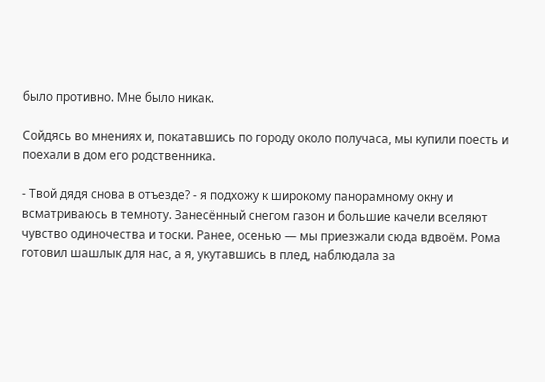было противно. Мне было никак.

Сойдясь во мнениях и, покатавшись по городу около получаса, мы купили поесть и поехали в дом его родственника.

- Твой дядя снова в отъезде? - я подхожу к широкому панорамному окну и всматриваюсь в темноту. Занесённый снегом газон и большие качели вселяют чувство одиночества и тоски. Ранее, осенью — мы приезжали сюда вдвоём. Рома готовил шашлык для нас, а я, укутавшись в плед, наблюдала за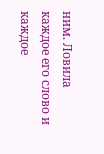ним. Ловила каждое его слово и каждое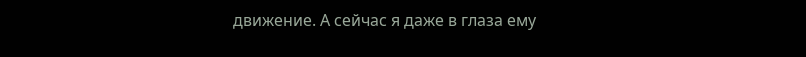движение. А сейчас я даже в глаза ему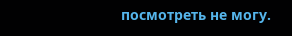посмотреть не могу.